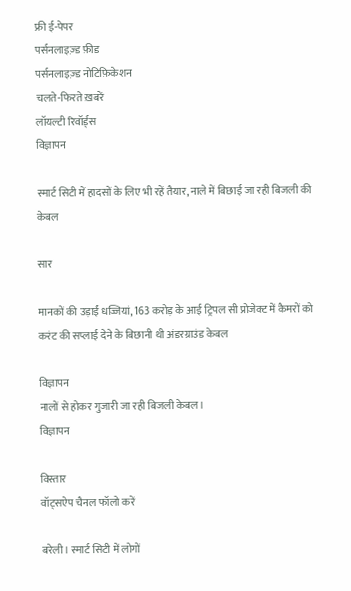फ्री ई-पेपर
पर्सनलाइज़्ड फ़ीड
पर्सनलाइज़्ड नोटिफ़िकेशन
चलते-फिरते ख़बरें
लॉयल्टी रिवॉर्ड्स
विज्ञापन

स्मार्ट सिटी में हादसों के लिए भी रहें तैयार, नाले में बिछाई जा रही बिजली की केबल

सार

मानकों की उड़ाईं धज्जियां, 163 करोड़ के आई ट्रिपल सी प्रोजेक्ट में कैमरों को करंट की सप्लाई देने के बिछानी थी अंडरग्राउंड केबल

विज्ञापन
नालों से होकर गुजारी जा रही बिजली केबल।
विज्ञापन

विस्तार
वॉट्सऐप चैनल फॉलो करें

बरेली। स्मार्ट सिटी में लोगों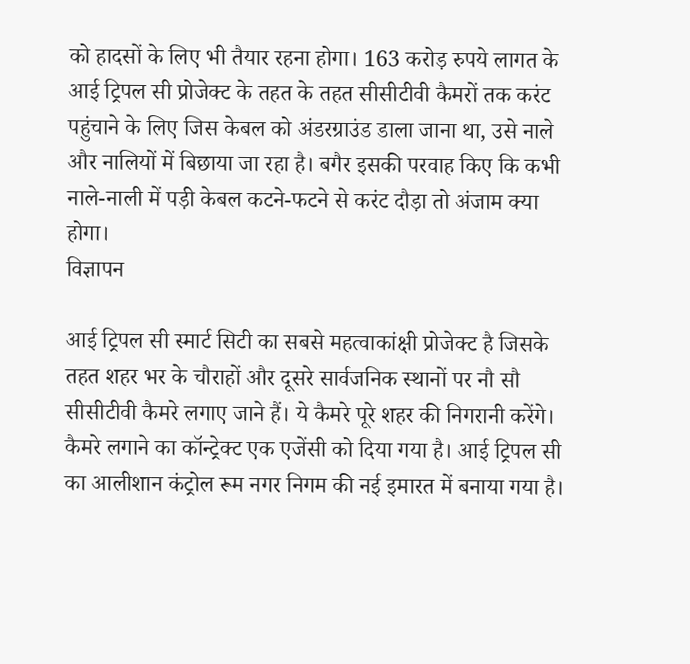को हादसों के लिए भी तैयार रहना होगा। 163 करोड़ रुपये लागत के आई ट्रिपल सी प्रोजेक्ट के तहत के तहत सीसीटीवी कैमरों तक करंट पहुंचाने के लिए जिस केबल को अंडरग्राउंड डाला जाना था, उसे नाले और नालियों में बिछाया जा रहा है। बगैर इसकी परवाह किए कि कभी नाले-नाली में पड़ी केबल कटने-फटने से करंट दौड़ा तो अंजाम क्या होगा।
विज्ञापन

आई ट्रिपल सी स्मार्ट सिटी का सबसे महत्वाकांक्षी प्रोजेक्ट है जिसके तहत शहर भर के चौराहों और दूसरे सार्वजनिक स्थानों पर नौ सौ सीसीटीवी कैमरे लगाए जाने हैं। ये कैमरे पूरे शहर की निगरानी करेंगे। कैमरे लगाने का कॉन्ट्रेक्ट एक एजेंसी को दिया गया है। आई ट्रिपल सी का आलीशान कंट्रोल रूम नगर निगम की नई इमारत में बनाया गया है।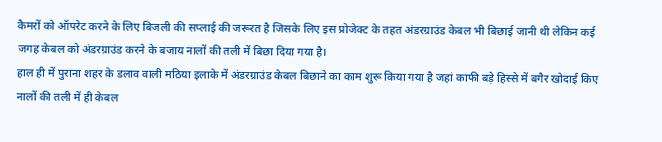कैमरों को ऑपरेट करने के लिए बिजली की सप्लाई की जरूरत है जिसके लिए इस प्रोजेक्ट के तहत अंडरग्राउंड केबल भी बिछाई जानी थी लेकिन कई जगह केबल को अंडरग्राउंड करने के बजाय नालों की तली में बिछा दिया गया है।
हाल ही में पुराना शहर के डलाव वाली मठिया इलाके में अंडरग्राउंड केबल बिछाने का काम शुरू किया गया है जहां काफी बड़े हिस्से में बगैर खोदाई किए नालों की तली में ही केबल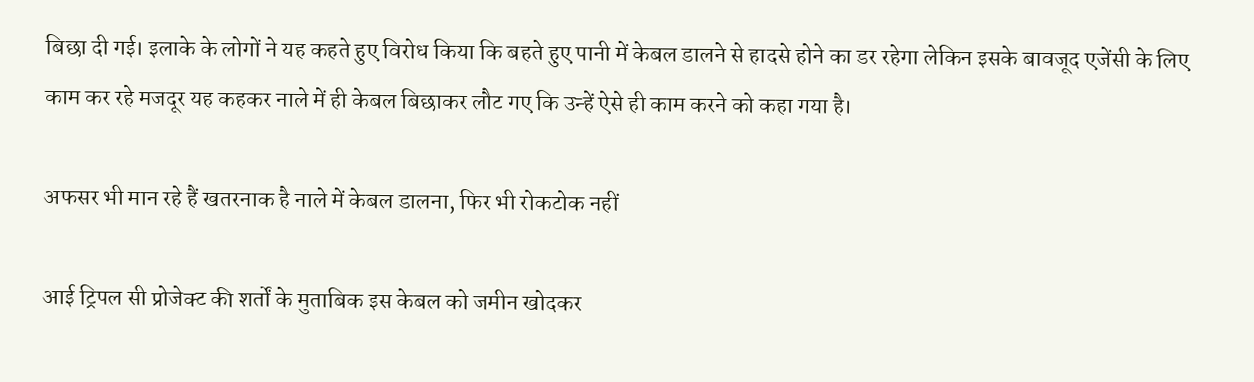बिछा दी गई। इलाके के लोगों ने यह कहते हुए विरोध किया कि बहते हुए पानी में केबल डालने से हादसे होने का डर रहेगा लेकिन इसके बावजूद एजेंसी के लिए काम कर रहे मजदूर यह कहकर नाले में ही केबल बिछाकर लौट गए कि उन्हें ऐसे ही काम करने को कहा गया है।

अफसर भी मान रहे हैं खतरनाक है नाले में केबल डालना, फिर भी रोकटोक नहीं

आई ट्रिपल सी प्रोजेक्ट की शर्तों के मुताबिक इस केबल को जमीन खोदकर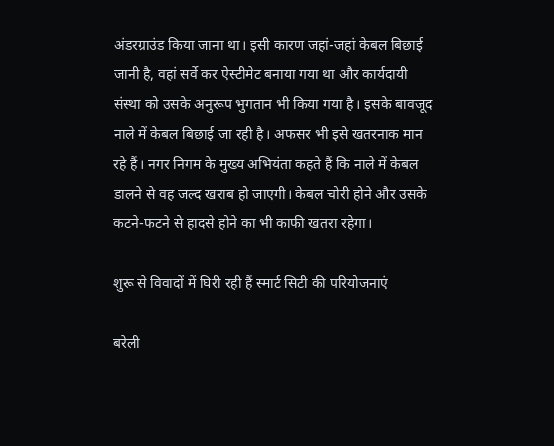अंडरग्राउंड किया जाना था। इसी कारण जहां-जहां केबल बिछाई जानी है, वहां सर्वे कर ऐस्टीमेट बनाया गया था और कार्यदायी संस्था को उसके अनुरूप भुगतान भी किया गया है। इसके बावजूद नाले में केबल बिछाई जा रही है। अफसर भी इसे खतरनाक मान रहे हैं। नगर निगम के मुख्य अभियंता कहते हैं कि नाले में केबल डालने से वह जल्द खराब हो जाएगी। केबल चोरी होने और उसके कटने-फटने से हादसे होने का भी काफी खतरा रहेगा।

शुरू से विवादों में घिरी रही हैं स्मार्ट सिटी की परियोजनाएं

बरेली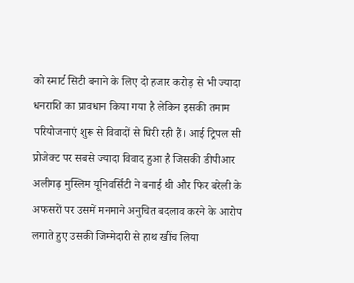को स्मार्ट सिटी बनाने के लिए दो हजार करोड़ से भी ज्यादा धनराशि का प्रावधान किया गया है लेकिन इसकी तमाम परियोजनाएं शुरू से विवादों से घिरी रही हैं। आई ट्रिपल सी प्रोजेक्ट पर सबसे ज्यादा विवाद हुआ है जिसकी डीपीआर अलीगढ़ मुस्लिम यूनिवर्सिटी ने बनाई थी और फिर बरेली के अफसरों पर उसमें मनमाने अनुचित बदलाव करने के आरोप लगाते हुए उसकी जिम्मेदारी से हाथ खींच लिया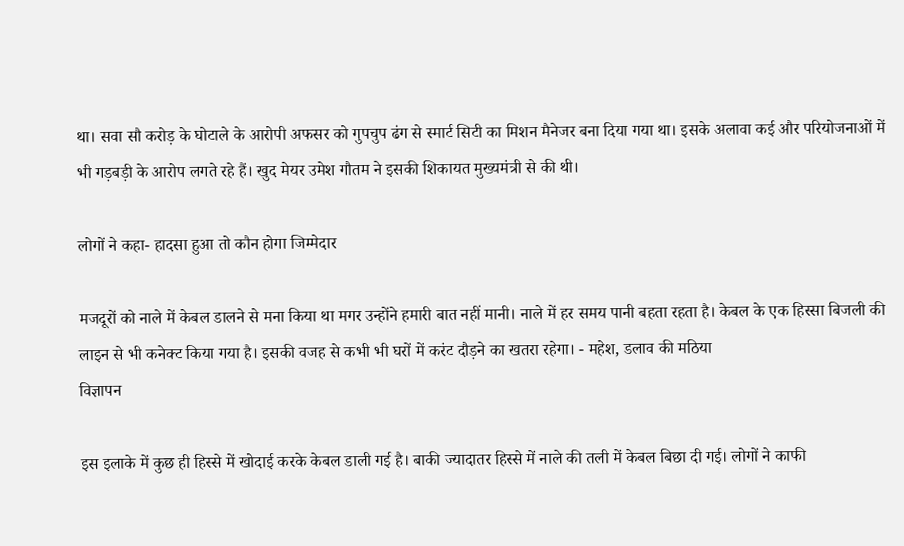था। सवा सौ करोड़ के घोटाले के आरोपी अफसर को गुपचुप ढंग से स्मार्ट सिटी का मिशन मैनेजर बना दिया गया था। इसके अलावा कई और परियोजनाओं में भी गड़बड़ी के आरोप लगते रहे हैं। खुद मेयर उमेश गौतम ने इसकी शिकायत मुख्यमंत्री से की थी।

लोगों ने कहा- हादसा हुआ तो कौन होगा जिम्मेदार

मजदूरों को नाले में केबल डालने से मना किया था मगर उन्होंने हमारी बात नहीं मानी। नाले में हर समय पानी बहता रहता है। केबल के एक हिस्सा बिजली की लाइन से भी कनेक्ट किया गया है। इसकी वजह से कभी भी घरों में करंट दौड़ने का खतरा रहेगा। - महेश, डलाव की मठिया
विज्ञापन

इस इलाके में कुछ ही हिस्से में खोदाई करके केबल डाली गई है। बाकी ज्यादातर हिस्से में नाले की तली में केबल बिछा दी गई। लोगों ने काफी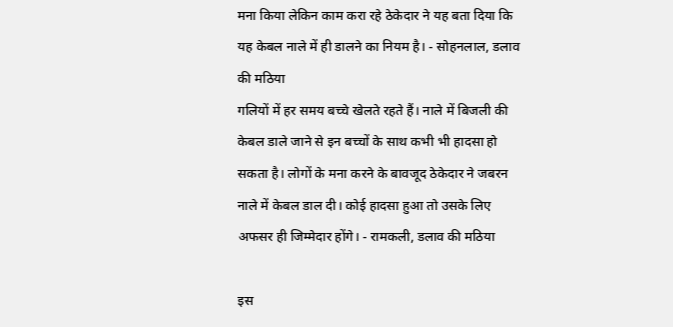मना किया लेकिन काम करा रहे ठेकेदार ने यह बता दिया कि यह केबल नाले में ही डालने का नियम है। - सोहनलाल, डलाव की मठिया
गलियों में हर समय बच्चे खेलते रहते हैं। नाले में बिजली की केबल डाले जाने से इन बच्चों के साथ कभी भी हादसा हो सकता है। लोगों के मना करने के बावजूद ठेकेदार ने जबरन नाले में केबल डाल दी। कोई हादसा हुआ तो उसके लिए अफसर ही जिम्मेदार होंगे। - रामकली, डलाव की मठिया

इस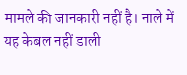मामले की जानकारी नहीं है। नाले में यह केबल नहीं डाली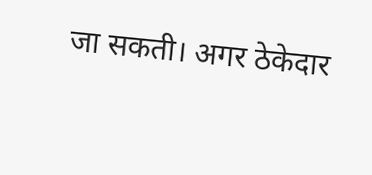जा सकती। अगर ठेकेदार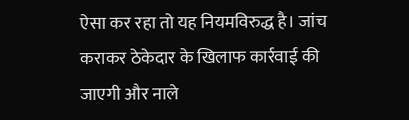ऐसा कर रहा तो यह नियमविरुद्ध है। जांच कराकर ठेकेदार के खिलाफ कार्रवाई की जाएगी और नाले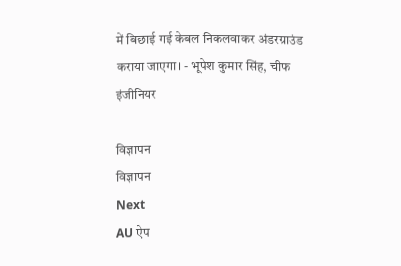में बिछाई गई केबल निकलवाकर अंडरग्राउंड कराया जाएगा। - भूपेश कुमार सिंह, चीफ इंजीनियर

विज्ञापन
विज्ञापन
Next
AU ऐप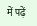में पढ़ें